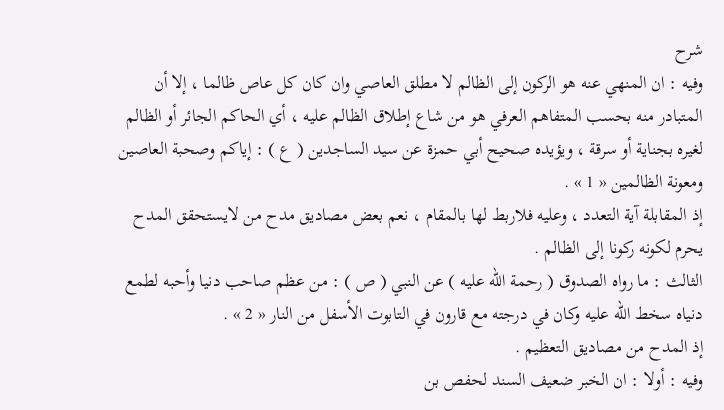شرح
وفيه : ان المنهي عنه هو الركون إلى الظالم لا مطلق العاصي وان كان كل عاص ظالما ، إلا أن المتبادر منه بحسب المتفاهم العرفي هو من شاع إطلاق الظالم عليه ، أي الحاكم الجائر أو الظالم لغيره بجناية أو سرقة ، ويؤيده صحيح أبي حمزة عن سيد الساجدين ( ع ) : إياكم وصحبة العاصين ومعونة الظالمين « 1 » .
إذ المقابلة آية التعدد ، وعليه فلاربط لها بالمقام ، نعم بعض مصاديق مدح من لايستحقق المدح يحرم لكونه ركونا إلى الظالم .
الثالث : ما رواه الصدوق ( رحمة الله عليه ) عن النبي ( ص ) : من عظم صاحب دنيا وأحبه لطمع دنياه سخط الله عليه وكان في درجته مع قارون في التابوت الأسفل من النار « 2 » .
إذ المدح من مصاديق التعظيم .
وفيه : أولا : ان الخبر ضعيف السند لحفص بن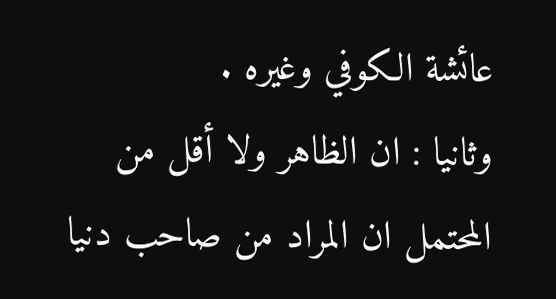عائشة الكوفي وغيره .
وثانيا : ان الظاهر ولا أقل من المحتمل ان المراد من صاحب دنيا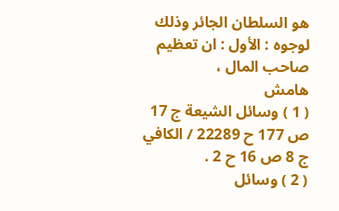هو السلطان الجائر وذلك لوجوه : الأول : ان تعظيم صاحب المال ،
هامش
( 1 ) وسائل الشيعة ج 17 ص 177 ح 22289 / الكافي ج 8 ص 16 ح 2 .
( 2 ) وسائل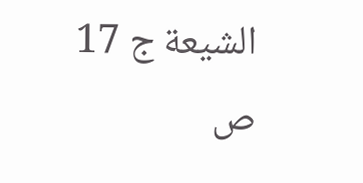الشيعة ج 17 ص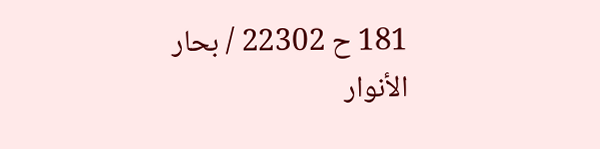181 ح 22302 / بحار الأنوار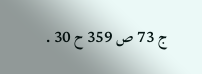ج 73 ص 359 ح 30 .